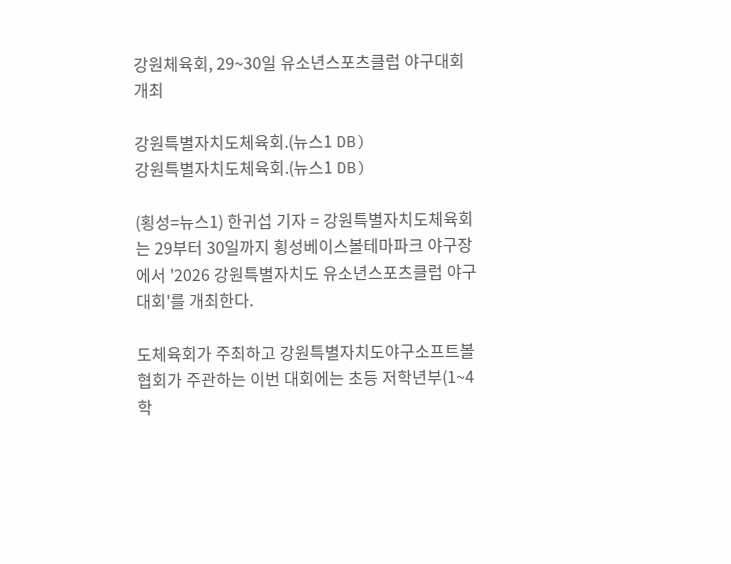강원체육회, 29~30일 유소년스포츠클럽 야구대회 개최

강원특별자치도체육회.(뉴스1 DB)
강원특별자치도체육회.(뉴스1 DB)

(횡성=뉴스1) 한귀섭 기자 = 강원특별자치도체육회는 29부터 30일까지 횡성베이스볼테마파크 야구장에서 '2026 강원특별자치도 유소년스포츠클럽 야구대회'를 개최한다.

도체육회가 주최하고 강원특별자치도야구소프트볼협회가 주관하는 이번 대회에는 초등 저학년부(1~4학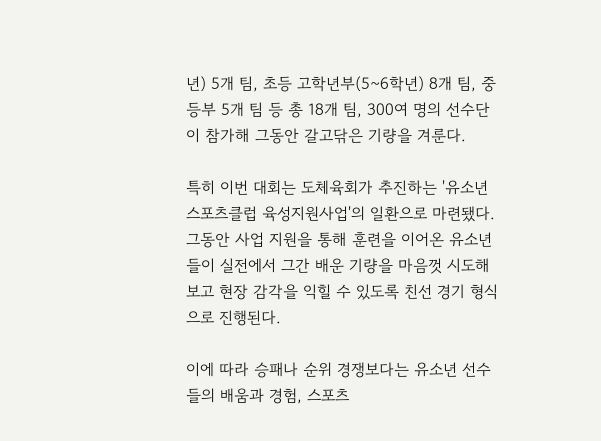년) 5개 팀, 초등 고학년부(5~6학년) 8개 팀, 중등부 5개 팀 등 총 18개 팀, 300여 명의 선수단이 참가해 그동안 갈고닦은 기량을 겨룬다.

특히 이번 대회는 도체육회가 추진하는 '유소년 스포츠클럽 육성지원사업'의 일환으로 마련됐다. 그동안 사업 지원을 통해 훈련을 이어온 유소년들이 실전에서 그간 배운 기량을 마음껏 시도해 보고 현장 감각을 익힐 수 있도록 친선 경기 형식으로 진행된다.

이에 따라 승패나 순위 경쟁보다는 유소년 선수들의 배움과 경험, 스포츠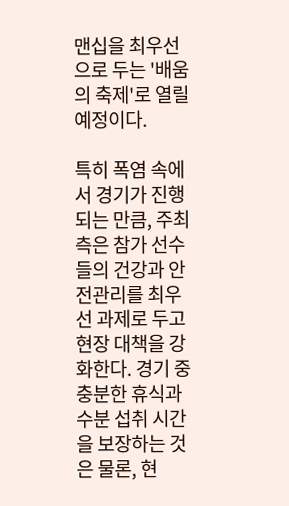맨십을 최우선으로 두는 '배움의 축제'로 열릴 예정이다.

특히 폭염 속에서 경기가 진행되는 만큼, 주최 측은 참가 선수들의 건강과 안전관리를 최우선 과제로 두고 현장 대책을 강화한다. 경기 중 충분한 휴식과 수분 섭취 시간을 보장하는 것은 물론, 현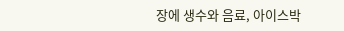장에 생수와 음료, 아이스박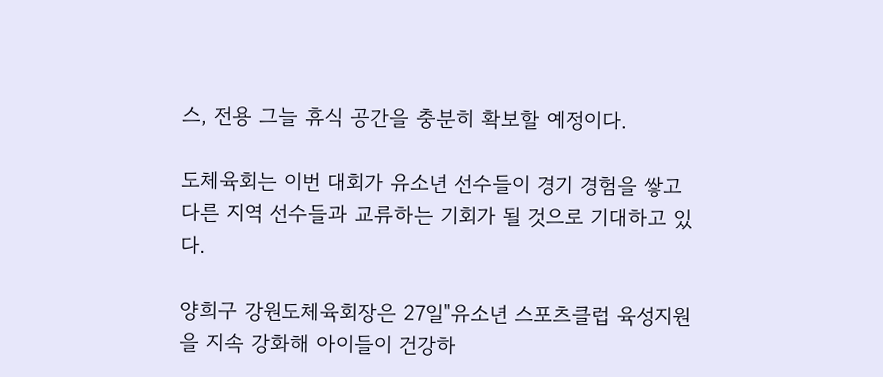스, 전용 그늘 휴식 공간을 충분히 확보할 예정이다.

도체육회는 이번 대회가 유소년 선수들이 경기 경험을 쌓고 다른 지역 선수들과 교류하는 기회가 될 것으로 기대하고 있다.

양희구 강원도체육회장은 27일"유소년 스포츠클럽 육성지원을 지속 강화해 아이들이 건강하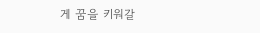게 꿈을 키워갈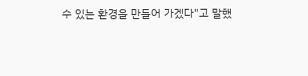수 있는 환경을 만들어 가겠다"고 말했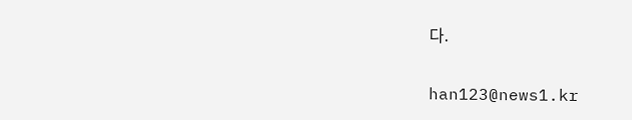다.

han123@news1.kr